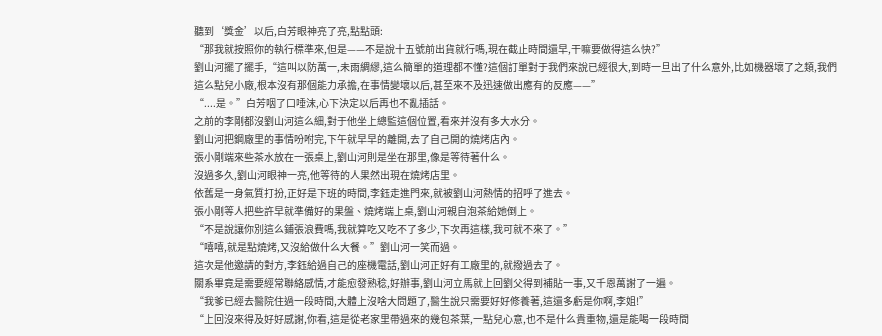聽到‘獎金’以后,白芳眼神亮了亮,點點頭:
“那我就按照你的執行標準來,但是——不是說十五號前出貨就行嗎,現在截止時間還早,干嘛要做得這么快?”
劉山河擺了擺手,“這叫以防萬一,未雨綢繆,這么簡單的道理都不懂?這個訂單對于我們來說已經很大,到時一旦出了什么意外,比如機器壞了之類,我們這么點兒小廠,根本沒有那個能力承擔,在事情變壞以后,甚至來不及迅速做出應有的反應——”
“....是。”白芳咽了口唾沫,心下決定以后再也不亂插話。
之前的李剛都沒劉山河這么細,對于他坐上總監這個位置,看來并沒有多大水分。
劉山河把鋼廠里的事情吩咐完,下午就早早的離開,去了自己開的燒烤店內。
張小剛端來些茶水放在一張桌上,劉山河則是坐在那里,像是等待著什么。
沒過多久,劉山河眼神一亮,他等待的人果然出現在燒烤店里。
依舊是一身氣質打扮,正好是下班的時間,李鈺走進門來,就被劉山河熱情的招呼了進去。
張小剛等人把些許早就準備好的果盤、燒烤端上桌,劉山河親自泡茶給她倒上。
“不是說讓你別這么鋪張浪費嗎,我就算吃又吃不了多少,下次再這樣,我可就不來了。”
“嘻嘻,就是點燒烤,又沒給做什么大餐。”劉山河一笑而過。
這次是他邀請的對方,李鈺給過自己的座機電話,劉山河正好有工廠里的,就撥過去了。
關系畢竟是需要經常聯絡感情,才能愈發熟稔,好辦事,劉山河立馬就上回劉父得到補貼一事,又千恩萬謝了一遍。
“我爹已經去醫院住過一段時間,大體上沒啥大問題了,醫生說只需要好好修養著,這還多虧是你啊,李姐!”
“上回沒來得及好好感謝,你看,這是從老家里帶過來的幾包茶葉,一點兒心意,也不是什么貴重物,還是能喝一段時間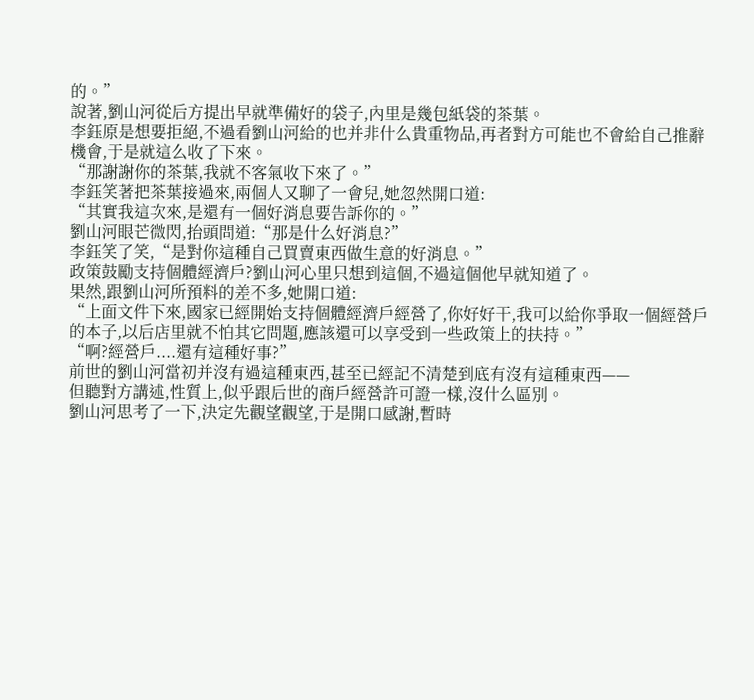的。”
說著,劉山河從后方提出早就準備好的袋子,內里是幾包紙袋的茶葉。
李鈺原是想要拒絕,不過看劉山河給的也并非什么貴重物品,再者對方可能也不會給自己推辭機會,于是就這么收了下來。
“那謝謝你的茶葉,我就不客氣收下來了。”
李鈺笑著把茶葉接過來,兩個人又聊了一會兒,她忽然開口道:
“其實我這次來,是還有一個好消息要告訴你的。”
劉山河眼芒微閃,抬頭問道:“那是什么好消息?”
李鈺笑了笑,“是對你這種自己買賣東西做生意的好消息。”
政策鼓勵支持個體經濟戶?劉山河心里只想到這個,不過這個他早就知道了。
果然,跟劉山河所預料的差不多,她開口道:
“上面文件下來,國家已經開始支持個體經濟戶經營了,你好好干,我可以給你爭取一個經營戶的本子,以后店里就不怕其它問題,應該還可以享受到一些政策上的扶持。”
“啊?經營戶....還有這種好事?”
前世的劉山河當初并沒有過這種東西,甚至已經記不清楚到底有沒有這種東西——
但聽對方講述,性質上,似乎跟后世的商戶經營許可證一樣,沒什么區別。
劉山河思考了一下,決定先觀望觀望,于是開口感謝,暫時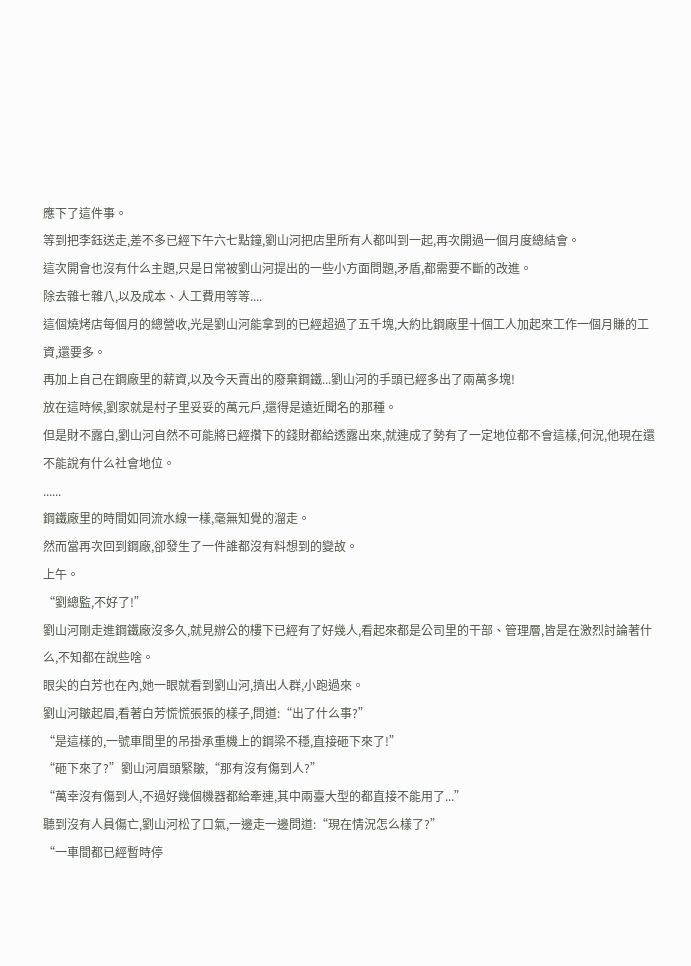應下了這件事。
等到把李鈺送走,差不多已經下午六七點鐘,劉山河把店里所有人都叫到一起,再次開過一個月度總結會。
這次開會也沒有什么主題,只是日常被劉山河提出的一些小方面問題,矛盾,都需要不斷的改進。
除去雜七雜八,以及成本、人工費用等等....
這個燒烤店每個月的總營收,光是劉山河能拿到的已經超過了五千塊,大約比鋼廠里十個工人加起來工作一個月賺的工資,還要多。
再加上自己在鋼廠里的薪資,以及今天賣出的廢棄鋼鐵...劉山河的手頭已經多出了兩萬多塊!
放在這時候,劉家就是村子里妥妥的萬元戶,還得是遠近聞名的那種。
但是財不露白,劉山河自然不可能將已經攢下的錢財都給透露出來,就連成了勢有了一定地位都不會這樣,何況,他現在還不能說有什么社會地位。
......
鋼鐵廠里的時間如同流水線一樣,毫無知覺的溜走。
然而當再次回到鋼廠,卻發生了一件誰都沒有料想到的變故。
上午。
“劉總監,不好了!”
劉山河剛走進鋼鐵廠沒多久,就見辦公的樓下已經有了好幾人,看起來都是公司里的干部、管理層,皆是在激烈討論著什么,不知都在說些啥。
眼尖的白芳也在內,她一眼就看到劉山河,擠出人群,小跑過來。
劉山河皺起眉,看著白芳慌慌張張的樣子,問道:“出了什么事?”
“是這樣的,一號車間里的吊掛承重機上的鋼梁不穩,直接砸下來了!”
“砸下來了?”劉山河眉頭緊皺,“那有沒有傷到人?”
“萬幸沒有傷到人,不過好幾個機器都給牽連,其中兩臺大型的都直接不能用了...”
聽到沒有人員傷亡,劉山河松了口氣,一邊走一邊問道:“現在情況怎么樣了?”
“一車間都已經暫時停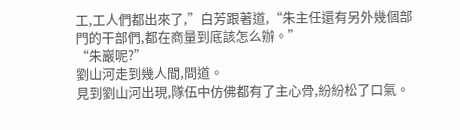工,工人們都出來了,”白芳跟著道,“朱主任還有另外幾個部門的干部們,都在商量到底該怎么辦。”
“朱巖呢?”
劉山河走到幾人間,問道。
見到劉山河出現,隊伍中仿佛都有了主心骨,紛紛松了口氣。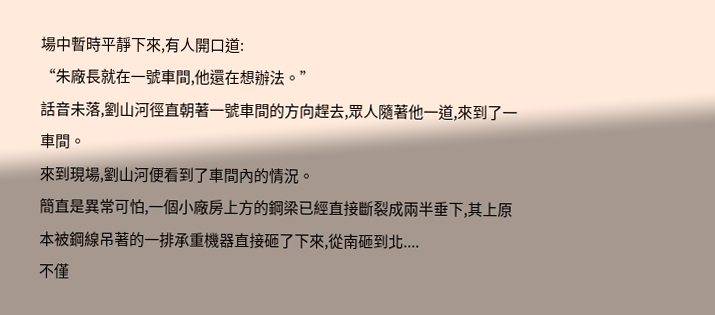場中暫時平靜下來,有人開口道:
“朱廠長就在一號車間,他還在想辦法。”
話音未落,劉山河徑直朝著一號車間的方向趕去,眾人隨著他一道,來到了一車間。
來到現場,劉山河便看到了車間內的情況。
簡直是異常可怕,一個小廠房上方的鋼梁已經直接斷裂成兩半垂下,其上原本被鋼線吊著的一排承重機器直接砸了下來,從南砸到北....
不僅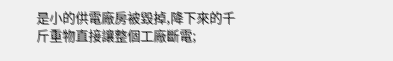是小的供電廠房被毀掉,降下來的千斤重物直接讓整個工廠斷電;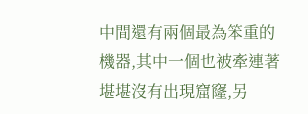中間還有兩個最為笨重的機器,其中一個也被牽連著堪堪沒有出現窟窿,另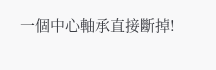一個中心軸承直接斷掉!